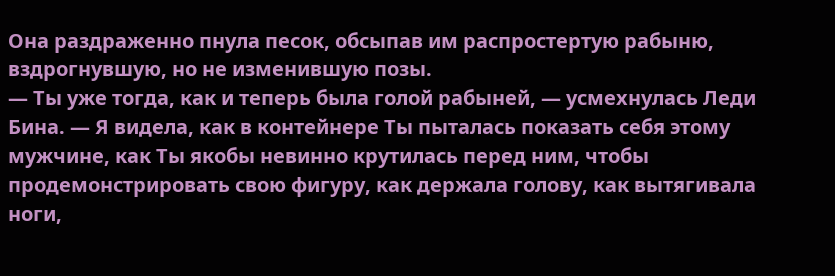Она раздраженно пнула песок, обсыпав им распростертую рабыню, вздрогнувшую, но не изменившую позы.
— Ты уже тогда, как и теперь была голой рабыней, — усмехнулась Леди Бина. — Я видела, как в контейнере Ты пыталась показать себя этому мужчине, как Ты якобы невинно крутилась перед ним, чтобы продемонстрировать свою фигуру, как держала голову, как вытягивала ноги,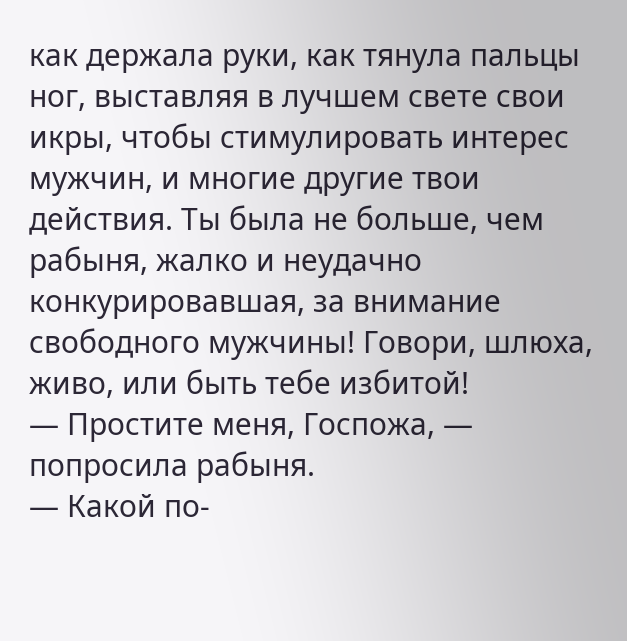как держала руки, как тянула пальцы ног, выставляя в лучшем свете свои икры, чтобы стимулировать интерес мужчин, и многие другие твои действия. Ты была не больше, чем рабыня, жалко и неудачно конкурировавшая, за внимание свободного мужчины! Говори, шлюха, живо, или быть тебе избитой!
— Простите меня, Госпожа, — попросила рабыня.
— Какой по-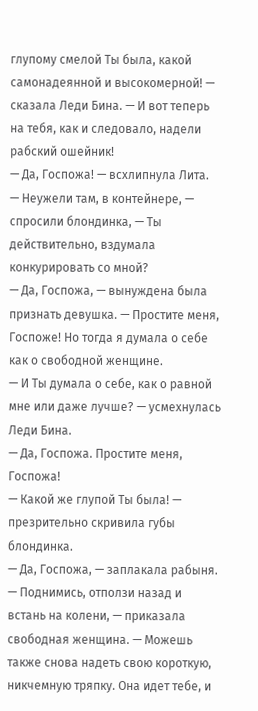глупому смелой Ты была, какой самонадеянной и высокомерной! — сказала Леди Бина. — И вот теперь на тебя, как и следовало, надели рабский ошейник!
— Да, Госпожа! — всхлипнула Лита.
— Неужели там, в контейнере, — спросили блондинка, — Ты действительно, вздумала конкурировать со мной?
— Да, Госпожа, — вынуждена была признать девушка. — Простите меня, Госпоже! Но тогда я думала о себе как о свободной женщине.
— И Ты думала о себе, как о равной мне или даже лучше? — усмехнулась Леди Бина.
— Да, Госпожа. Простите меня, Госпожа!
— Какой же глупой Ты была! — презрительно скривила губы блондинка.
— Да, Госпожа, — заплакала рабыня.
— Поднимись, отползи назад и встань на колени, — приказала свободная женщина. — Можешь также снова надеть свою короткую, никчемную тряпку. Она идет тебе, и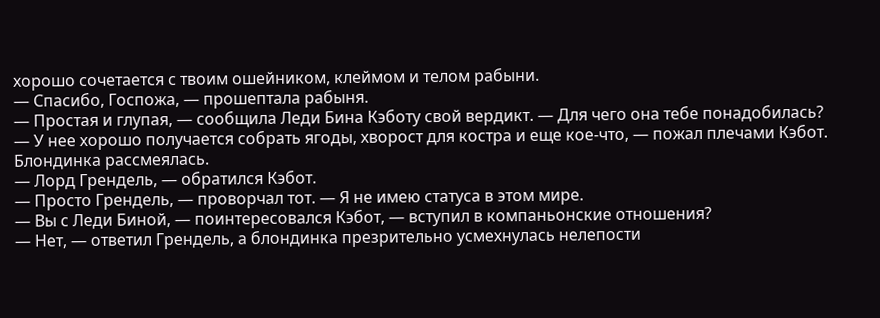хорошо сочетается с твоим ошейником, клеймом и телом рабыни.
— Спасибо, Госпожа, — прошептала рабыня.
— Простая и глупая, — сообщила Леди Бина Кэботу свой вердикт. — Для чего она тебе понадобилась?
— У нее хорошо получается собрать ягоды, хворост для костра и еще кое-что, — пожал плечами Кэбот.
Блондинка рассмеялась.
— Лорд Грендель, — обратился Кэбот.
— Просто Грендель, — проворчал тот. — Я не имею статуса в этом мире.
— Вы с Леди Биной, — поинтересовался Кэбот, — вступил в компаньонские отношения?
— Нет, — ответил Грендель, а блондинка презрительно усмехнулась нелепости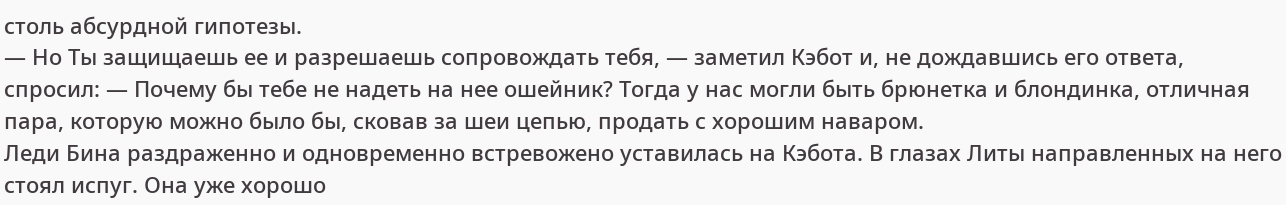столь абсурдной гипотезы.
— Но Ты защищаешь ее и разрешаешь сопровождать тебя, — заметил Кэбот и, не дождавшись его ответа, спросил: — Почему бы тебе не надеть на нее ошейник? Тогда у нас могли быть брюнетка и блондинка, отличная пара, которую можно было бы, сковав за шеи цепью, продать с хорошим наваром.
Леди Бина раздраженно и одновременно встревожено уставилась на Кэбота. В глазах Литы направленных на него стоял испуг. Она уже хорошо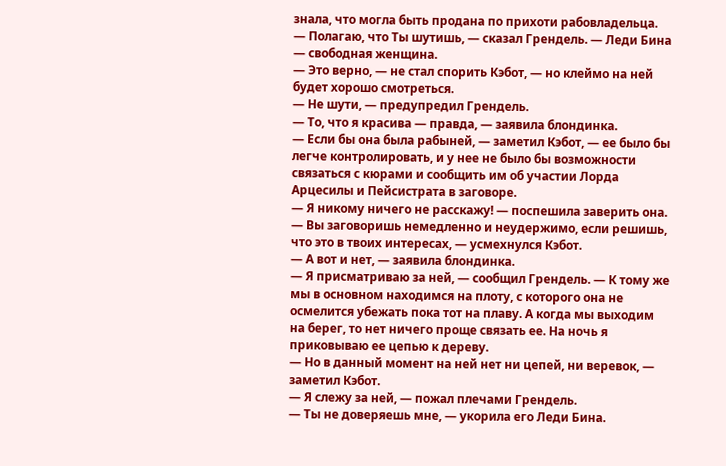знала, что могла быть продана по прихоти рабовладельца.
— Полагаю, что Ты шутишь, — сказал Грендель. — Леди Бина — свободная женщина.
— Это верно, — не стал спорить Кэбот, — но клеймо на ней будет хорошо смотреться.
— Не шути, — предупредил Грендель.
— То, что я красива — правда, — заявила блондинка.
— Если бы она была рабыней, — заметил Кэбот, — ее было бы легче контролировать, и у нее не было бы возможности связаться с кюрами и сообщить им об участии Лорда Арцесилы и Пейсистрата в заговоре.
— Я никому ничего не расскажу! — поспешила заверить она.
— Вы заговоришь немедленно и неудержимо, если решишь, что это в твоих интересах, — усмехнулся Кэбот.
— А вот и нет, — заявила блондинка.
— Я присматриваю за ней, — сообщил Грендель. — К тому же мы в основном находимся на плоту, с которого она не осмелится убежать пока тот на плаву. А когда мы выходим на берег, то нет ничего проще связать ее. На ночь я приковываю ее цепью к дереву.
— Но в данный момент на ней нет ни цепей, ни веревок, — заметил Кэбот.
— Я слежу за ней, — пожал плечами Грендель.
— Ты не доверяешь мне, — укорила его Леди Бина.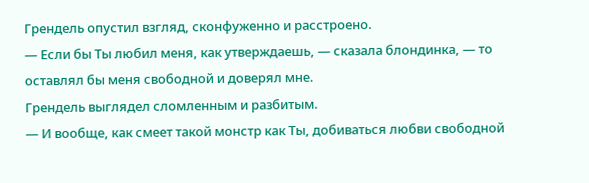Грендель опустил взгляд, сконфуженно и расстроено.
— Если бы Ты любил меня, как утверждаешь, — сказала блондинка, — то оставлял бы меня свободной и доверял мне.
Грендель выглядел сломленным и разбитым.
— И вообще, как смеет такой монстр как Ты, добиваться любви свободной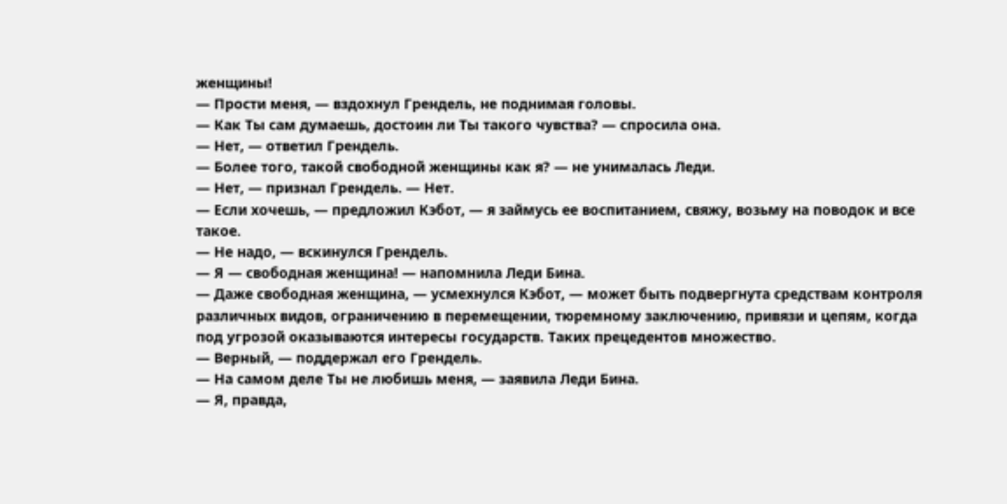женщины!
— Прости меня, — вздохнул Грендель, не поднимая головы.
— Как Ты сам думаешь, достоин ли Ты такого чувства? — спросила она.
— Нет, — ответил Грендель.
— Более того, такой свободной женщины как я? — не унималась Леди.
— Нет, — признал Грендель. — Нет.
— Если хочешь, — предложил Кэбот, — я займусь ее воспитанием, свяжу, возьму на поводок и все такое.
— Не надо, — вскинулся Грендель.
— Я — свободная женщина! — напомнила Леди Бина.
— Даже свободная женщина, — усмехнулся Кэбот, — может быть подвергнута средствам контроля различных видов, ограничению в перемещении, тюремному заключению, привязи и цепям, когда под угрозой оказываются интересы государств. Таких прецедентов множество.
— Верный, — поддержал его Грендель.
— На самом деле Ты не любишь меня, — заявила Леди Бина.
— Я, правда,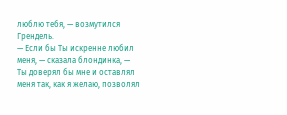люблю тебя, — возмутился Грендель.
— Если бы Ты искренне любил меня, — сказала блондинка, — Ты доверял бы мне и оставлял меня так, как я желаю, позволял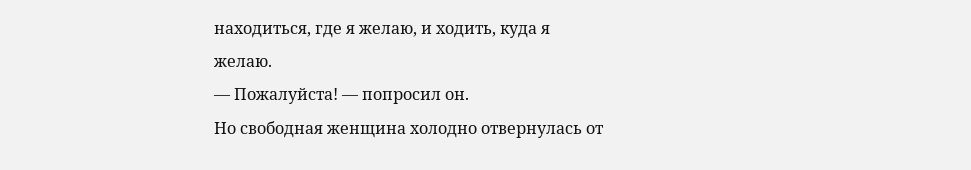находиться, где я желаю, и ходить, куда я желаю.
— Пожалуйста! — попросил он.
Но свободная женщина холодно отвернулась от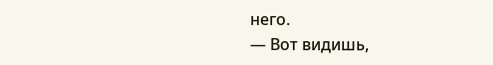него.
— Вот видишь,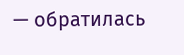— обратилась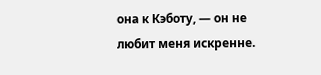она к Кэботу, — он не любит меня искренне.